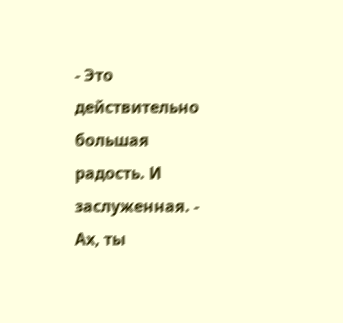- Это действительно большая радость. И заслуженная. - Ах, ты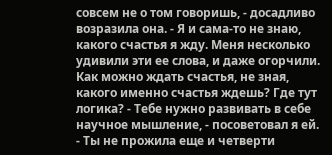совсем не о том говоришь, - досадливо возразила она. - Я и сама-то не знаю, какого счастья я жду. Меня несколько удивили эти ее слова, и даже огорчили. Как можно ждать счастья, не зная, какого именно счастья ждешь? Где тут логика? - Тебе нужно развивать в себе научное мышление, - посоветовал я ей. - Ты не прожила еще и четверти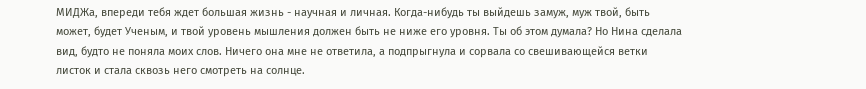МИДЖа, впереди тебя ждет большая жизнь - научная и личная. Когда-нибудь ты выйдешь замуж, муж твой, быть может, будет Ученым, и твой уровень мышления должен быть не ниже его уровня. Ты об этом думала? Но Нина сделала вид, будто не поняла моих слов. Ничего она мне не ответила, а подпрыгнула и сорвала со свешивающейся ветки листок и стала сквозь него смотреть на солнце.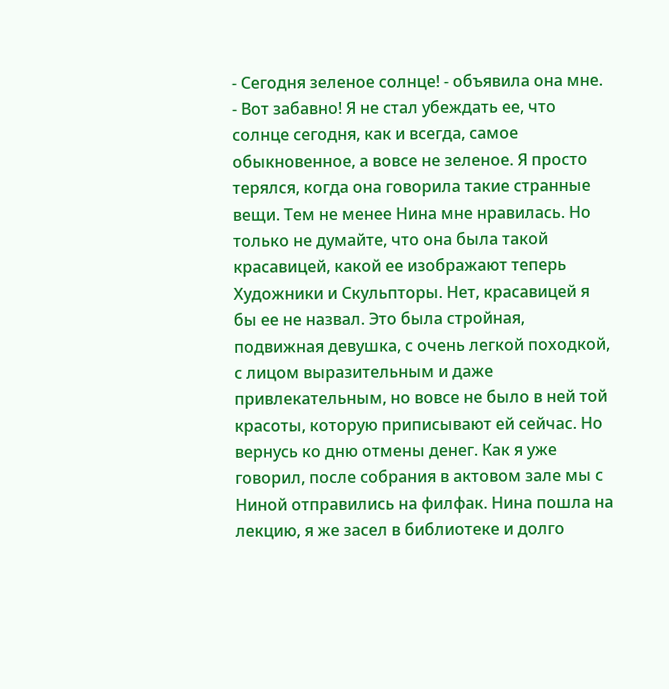- Сегодня зеленое солнце! - объявила она мне. - Вот забавно! Я не стал убеждать ее, что солнце сегодня, как и всегда, самое обыкновенное, а вовсе не зеленое. Я просто терялся, когда она говорила такие странные вещи. Тем не менее Нина мне нравилась. Но только не думайте, что она была такой красавицей, какой ее изображают теперь Художники и Скульпторы. Нет, красавицей я бы ее не назвал. Это была стройная, подвижная девушка, с очень легкой походкой, с лицом выразительным и даже привлекательным, но вовсе не было в ней той красоты, которую приписывают ей сейчас. Но вернусь ко дню отмены денег. Как я уже говорил, после собрания в актовом зале мы с Ниной отправились на филфак. Нина пошла на лекцию, я же засел в библиотеке и долго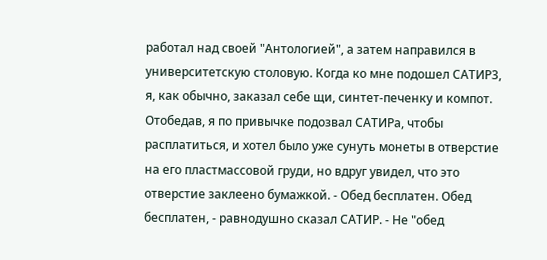работал над своей "Антологией", а затем направился в университетскую столовую. Когда ко мне подошел САТИР3, я, как обычно, заказал себе щи, синтет-печенку и компот. Отобедав, я по привычке подозвал САТИРа, чтобы расплатиться, и хотел было уже сунуть монеты в отверстие на его пластмассовой груди, но вдруг увидел, что это отверстие заклеено бумажкой. - Обед бесплатен. Обед бесплатен, - равнодушно сказал САТИР. - Не "обед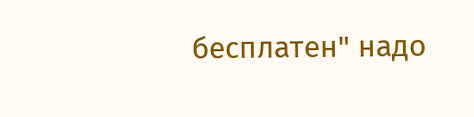бесплатен" надо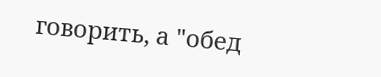говорить, а "обед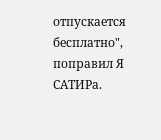отпускается бесплатно", поправил Я САТИРа.